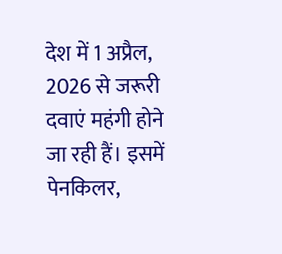देश में 1 अप्रैल, 2026 से जरूरी दवाएं महंगी होने जा रही हैं। इसमें पेनकिलर,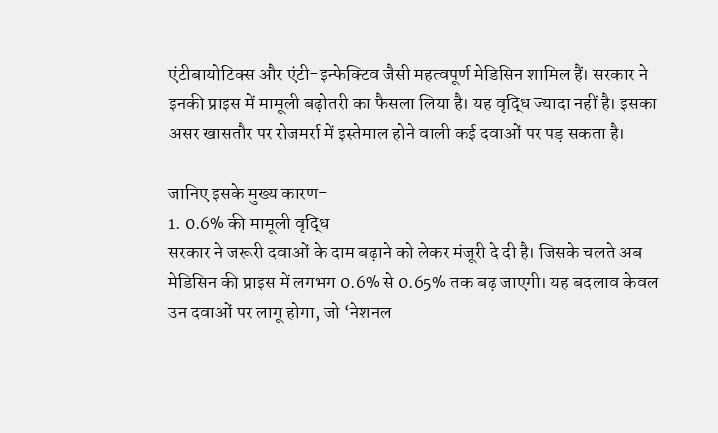एंटीबायोटिक्स और एंटी-इन्फेक्टिव जैसी महत्वपूर्ण मेडिसिन शामिल हैं। सरकार ने इनकी प्राइस में मामूली बढ़ोतरी का फैसला लिया है। यह वृद्धि ज्यादा नहीं है। इसका असर खासतौर पर रोजमर्रा में इस्तेमाल होने वाली कई दवाओं पर पड़ सकता है।

जानिए इसके मुख्य कारण-
1. 0.6% की मामूली वृद्धि
सरकार ने जरूरी दवाओं के दाम बढ़ाने को लेकर मंजूरी दे दी है। जिसके चलते अब मेडिसिन की प्राइस में लगभग 0.6% से 0.65% तक बढ़ जाएगी। यह बदलाव केवल उन दवाओं पर लागू होगा, जो ‘नेशनल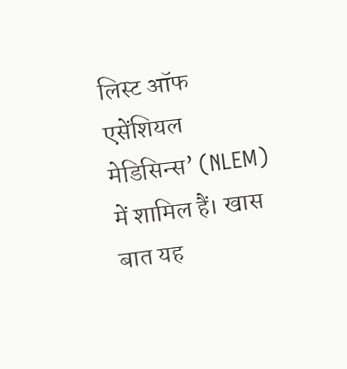लिस्ट ऑफ एसेंशियल मेडिसिन्स’ (NLEM) में शामिल हैं। खास बात यह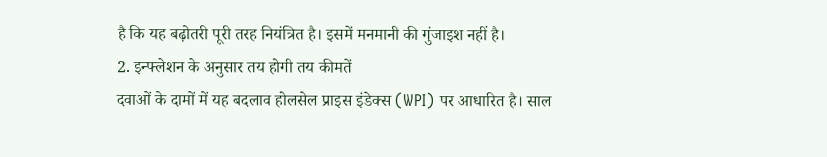है कि यह बढ़ोतरी पूरी तरह नियंत्रित है। इसमें मनमानी की गुंजाइश नहीं है।
2. इन्फ्लेशन के अनुसार तय होगी तय कीमतें
दवाओं के दामों में यह बदलाव होलसेल प्राइस इंडेक्स (WPI) पर आधारित है। साल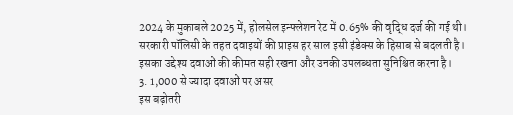2024 के मुकाबले 2025 में, होलसेल इन्फ्लेशन रेट में 0.65% की वृद्धि दर्ज की गई थी। सरकारी पॉलिसी के तहत दवाइयों की प्राइस हर साल इसी इंडेक्स के हिसाब से बदलती है। इसका उद्देश्य दवाओं की कीमत सही रखना और उनकी उपलब्धता सुनिश्चित करना है।
3. 1,000 से ज्यादा दवाओं पर असर
इस बढ़ोतरी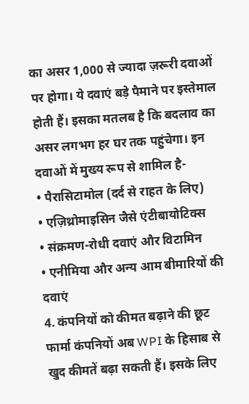का असर 1,000 से ज्यादा ज़रूरी दवाओं पर होगा। ये दवाएं बड़े पैमाने पर इस्तेमाल होती हैं। इसका मतलब है कि बदलाव का असर लगभग हर घर तक पहुंचेगा। इन दवाओं में मुख्य रूप से शामिल है-
• पैरासिटामोल (दर्द से राहत के लिए)
• एज़िथ्रोमाइसिन जैसे एंटीबायोटिक्स
• संक्रमण-रोधी दवाएं और विटामिन
• एनीमिया और अन्य आम बीमारियों की दवाएं
4. कंपनियों को कीमत बढ़ाने की छूट
फार्मा कंपनियों अब WPI के हिसाब से खुद कीमतें बढ़ा सकती हैं। इसके लिए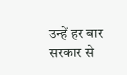उन्हें हर बार सरकार से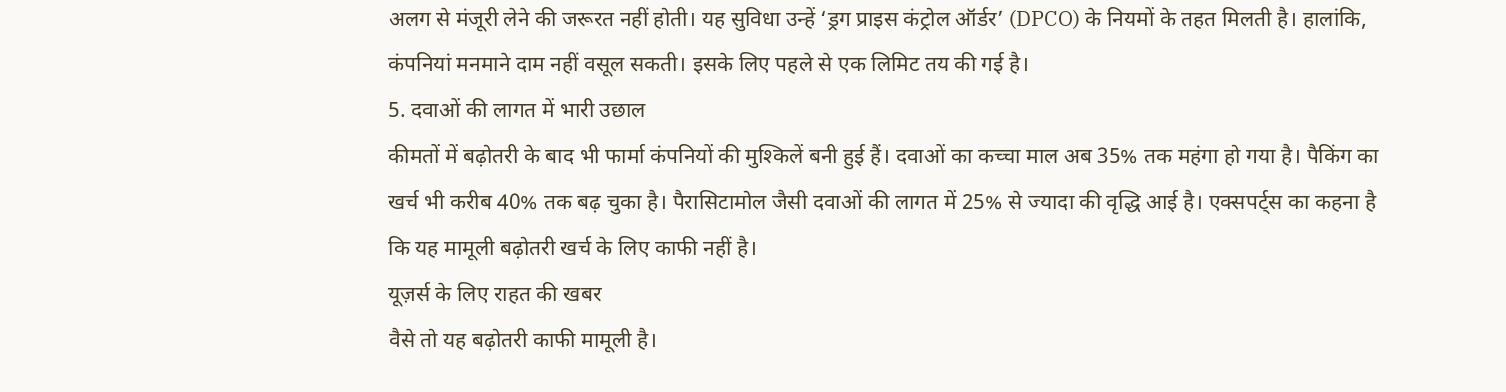अलग से मंजूरी लेने की जरूरत नहीं होती। यह सुविधा उन्हें ‘ड्रग प्राइस कंट्रोल ऑर्डर’ (DPCO) के नियमों के तहत मिलती है। हालांकि, कंपनियां मनमाने दाम नहीं वसूल सकती। इसके लिए पहले से एक लिमिट तय की गई है।
5. दवाओं की लागत में भारी उछाल
कीमतों में बढ़ोतरी के बाद भी फार्मा कंपनियों की मुश्किलें बनी हुई हैं। दवाओं का कच्चा माल अब 35% तक महंगा हो गया है। पैकिंग का खर्च भी करीब 40% तक बढ़ चुका है। पैरासिटामोल जैसी दवाओं की लागत में 25% से ज्यादा की वृद्धि आई है। एक्सपर्ट्स का कहना है कि यह मामूली बढ़ोतरी खर्च के लिए काफी नहीं है।
यूज़र्स के लिए राहत की खबर
वैसे तो यह बढ़ोतरी काफी मामूली है।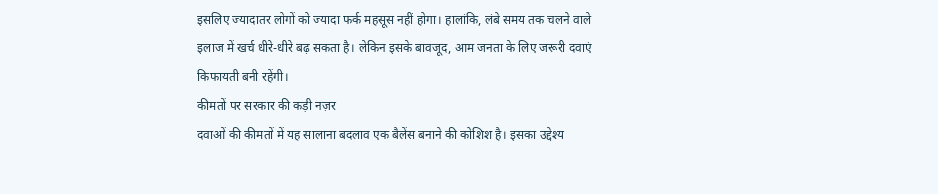इसलिए ज्यादातर लोगों को ज्यादा फर्क महसूस नहीं होगा। हालांकि, लंबे समय तक चलने वाले इलाज में खर्च धीरे-धीरे बढ़ सकता है। लेकिन इसके बावजूद, आम जनता के लिए जरूरी दवाएं किफायती बनी रहेंगी।
कीमतों पर सरकार की कड़ी नज़र
दवाओं की कीमतों में यह सालाना बदलाव एक बैलेंस बनाने की कोशिश है। इसका उद्देश्य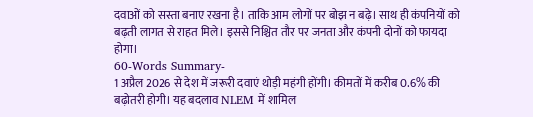दवाओं को सस्ता बनाए रखना है। ताकि आम लोगों पर बोझ न बढ़े। साथ ही कंपनियों को बढ़ती लागत से राहत मिले। इससे निश्चित तौर पर जनता और कंपनी दोनों को फायदा होगा।
60-Words Summary-
1 अप्रैल 2026 से देश में जरूरी दवाएं थोड़ी महंगी होंगी। कीमतों में करीब 0.6% की बढ़ोतरी होगी। यह बदलाव NLEM में शामिल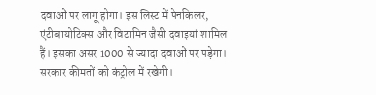दवाओं पर लागू होगा। इस लिस्ट में पेनकिलर, एंटीबायोटिक्स और विटामिन जैसी दवाइयां शामिल हैं। इसका असर 1000 से ज्यादा दवाओं पर पड़ेगा। सरकार कीमतों को कंट्रोल में रखेगी।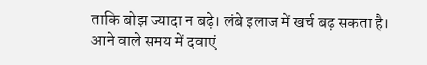ताकि बोझ ज्यादा न बढ़े। लंबे इलाज में खर्च बढ़ सकता है। आने वाले समय में दवाएं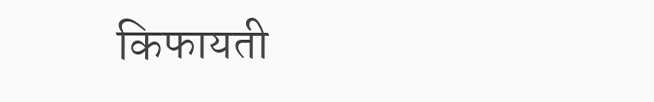किफायती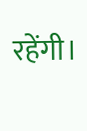रहेंगी।